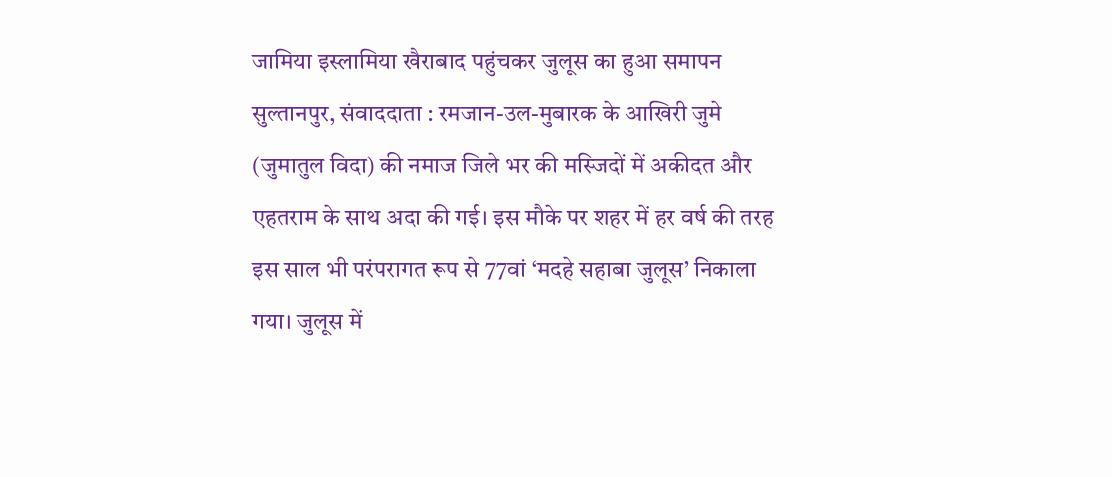जामिया इस्लामिया खैराबाद पहुंचकर जुलूस का हुआ समापन
सुल्तानपुर, संवाददाता : रमजान-उल-मुबारक के आखिरी जुमे (जुमातुल विदा) की नमाज जिले भर की मस्जिदों में अकीदत और एहतराम के साथ अदा की गई। इस मौके पर शहर में हर वर्ष की तरह इस साल भी परंपरागत रूप से 77वां ‘मदहे सहाबा जुलूस’ निकाला गया। जुलूस में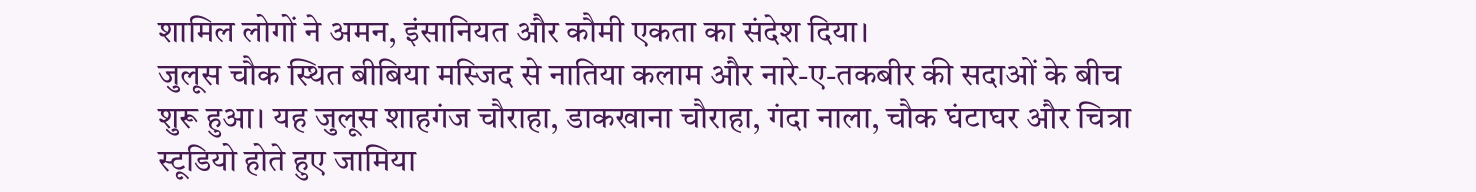शामिल लोगों ने अमन, इंसानियत और कौमी एकता का संदेश दिया।
जुलूस चौक स्थित बीबिया मस्जिद से नातिया कलाम और नारे-ए-तकबीर की सदाओं के बीच शुरू हुआ। यह जुलूस शाहगंज चौराहा, डाकखाना चौराहा, गंदा नाला, चौक घंटाघर और चित्रा स्टूडियो होते हुए जामिया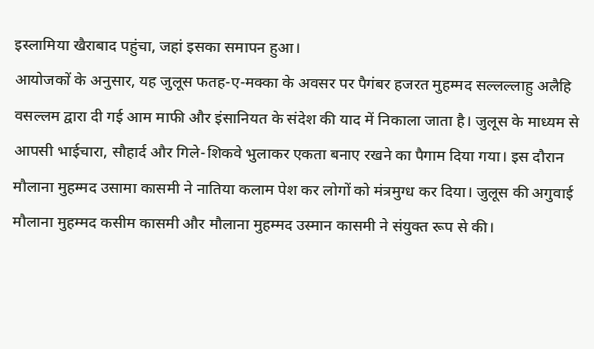इस्लामिया खैराबाद पहुंचा, जहां इसका समापन हुआ।
आयोजकों के अनुसार, यह जुलूस फतह-ए-मक्का के अवसर पर पैगंबर हजरत मुहम्मद सल्लल्लाहु अलैहि वसल्लम द्वारा दी गई आम माफी और इंसानियत के संदेश की याद में निकाला जाता है। जुलूस के माध्यम से आपसी भाईचारा, सौहार्द और गिले-शिकवे भुलाकर एकता बनाए रखने का पैगाम दिया गया। इस दौरान मौलाना मुहम्मद उसामा कासमी ने नातिया कलाम पेश कर लोगों को मंत्रमुग्ध कर दिया। जुलूस की अगुवाई मौलाना मुहम्मद कसीम कासमी और मौलाना मुहम्मद उस्मान कासमी ने संयुक्त रूप से की।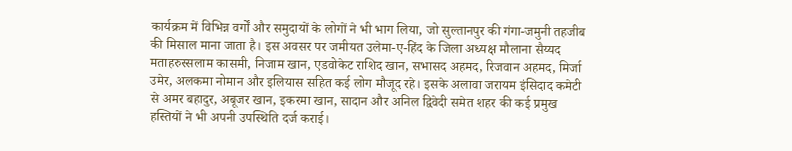कार्यक्रम में विभिन्न वर्गों और समुदायों के लोगों ने भी भाग लिया, जो सुल्तानपुर की गंगा-जमुनी तहजीब की मिसाल माना जाता है। इस अवसर पर जमीयत उलेमा-ए-हिंद के जिला अध्यक्ष मौलाना सैय्यद मताहरुस्सलाम कासमी, निजाम खान, एडवोकेट राशिद खान, सभासद अहमद, रिजवान अहमद, मिर्जा उमेर, अलकमा नोमान और इलियास सहित कई लोग मौजूद रहे। इसके अलावा जरायम इंसिदाद कमेटी से अमर बहादुर, अबूजर खान, इकरमा खान, सादान और अनिल द्विवेदी समेत शहर की कई प्रमुख हस्तियों ने भी अपनी उपस्थिति दर्ज कराई।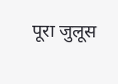पूरा जुलूस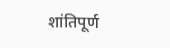शांतिपूर्ण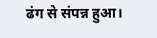ढंग से संपन्न हुआ।